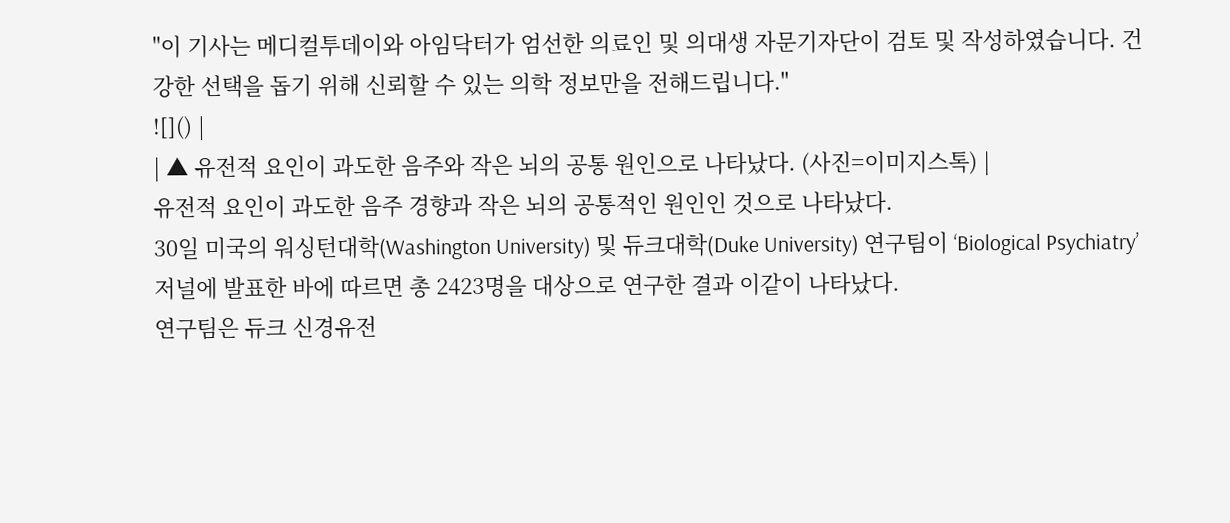"이 기사는 메디컬투데이와 아임닥터가 엄선한 의료인 및 의대생 자문기자단이 검토 및 작성하였습니다. 건강한 선택을 돕기 위해 신뢰할 수 있는 의학 정보만을 전해드립니다."
![]() |
| ▲ 유전적 요인이 과도한 음주와 작은 뇌의 공통 원인으로 나타났다. (사진=이미지스톡) |
유전적 요인이 과도한 음주 경향과 작은 뇌의 공통적인 원인인 것으로 나타났다.
30일 미국의 워싱턴대학(Washington University) 및 듀크대학(Duke University) 연구팀이 ‘Biological Psychiatry’ 저널에 발표한 바에 따르면 총 2423명을 대상으로 연구한 결과 이같이 나타났다.
연구팀은 듀크 신경유전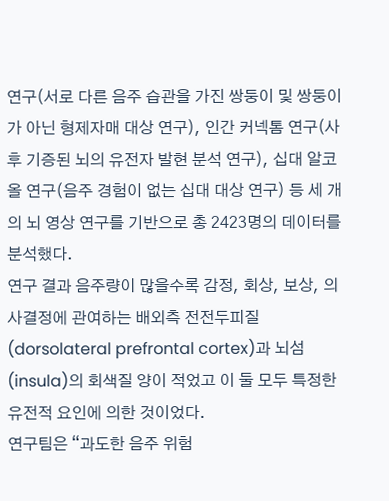연구(서로 다른 음주 습관을 가진 쌍둥이 및 쌍둥이가 아닌 형제자매 대상 연구), 인간 커넥톰 연구(사후 기증된 뇌의 유전자 발현 분석 연구), 십대 알코올 연구(음주 경험이 없는 십대 대상 연구) 등 세 개의 뇌 영상 연구를 기반으로 총 2423명의 데이터를 분석했다.
연구 결과 음주량이 많을수록 감정, 회상, 보상, 의사결정에 관여하는 배외측 전전두피질(dorsolateral prefrontal cortex)과 뇌섬(insula)의 회색질 양이 적었고 이 둘 모두 특정한 유전적 요인에 의한 것이었다.
연구팀은 “과도한 음주 위험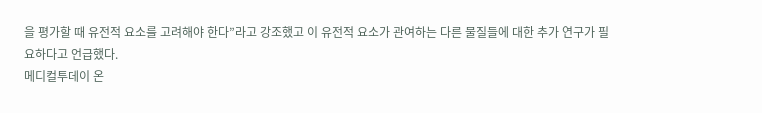을 평가할 때 유전적 요소를 고려해야 한다”라고 강조했고 이 유전적 요소가 관여하는 다른 물질들에 대한 추가 연구가 필요하다고 언급했다.
메디컬투데이 온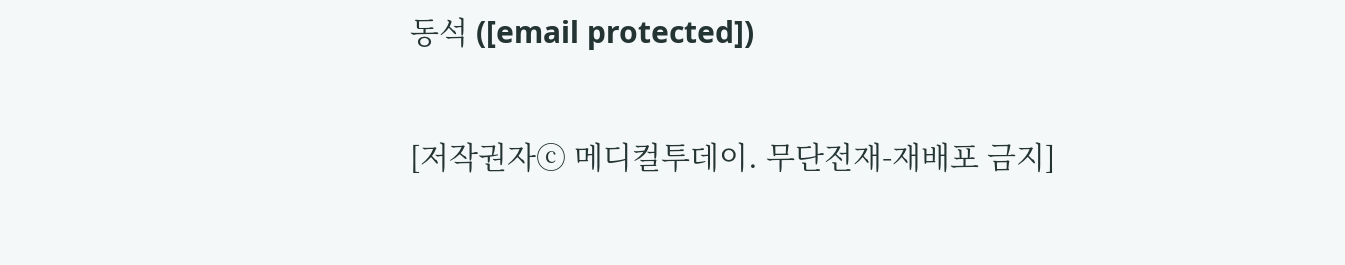동석 ([email protected])

[저작권자ⓒ 메디컬투데이. 무단전재-재배포 금지]